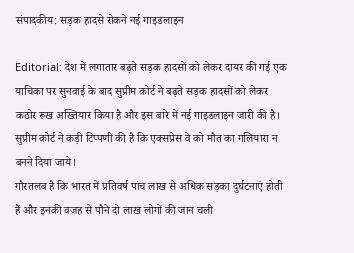संपादकीय: सड़क हादसे रोकने नई गाइडलाइन

Editorial: देश में लगातार बढ़ते सड़क हादसों को लेकर दायर की गई एक याचिका पर सुनवाई के बाद सुप्रीम कोर्ट ने बढ़ते सड़क हादसों को लेकर कठोर रूख अख्तियार किया है और इस बारे में नई गाइडलाइन जारी की है। सुप्रीम कोर्ट ने कड़ी टिप्पणी की है कि एक्सप्रेस वे को मौत का गलियारा न बनने दिया जाये।
गौरतलब है कि भारत में प्रतिवर्ष पांच लाख से अधिक सड़का दुर्घटनाएं होती हैं और इनकी वजह से पौने दो लाख लोगों की जान चली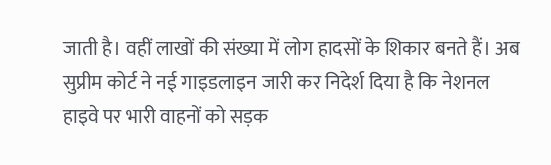जाती है। वहीं लाखों की संख्या में लोग हादसों के शिकार बनते हैं। अब सुप्रीम कोर्ट ने नई गाइडलाइन जारी कर निदेर्श दिया है कि नेशनल हाइवे पर भारी वाहनों को सड़क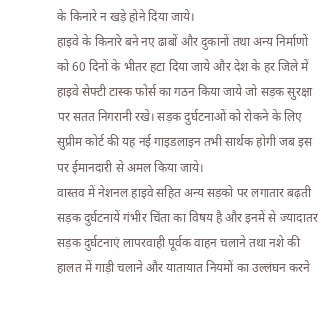के किनारे न खड़े होने दिया जाये।
हाइवे के किनारे बने नए ढाबों और दुकानों तथा अन्य निर्माणों को 60 दिनों के भीतर हटा दिया जाये और देश के हर जिले में हाइवे सेफ्टी टास्क फोर्स का गठन किया जाये जो सड़क सुरक्षा पर सतत निगरानी रखे। सड़क दुर्घटनाओं को रोकने के लिए सुप्रीम कोर्ट की यह नई गाइडलाइन तभी सार्थक होगी जब इस पर ईमानदारी से अमल किया जाये।
वास्तव में नेशनल हाइवे सहित अन्य सड़को पर लगातार बढ़ती सड़क दुर्घटनायें गंभीर चिंता का विषय है और इनमें से ज्यादातर सड़क दुर्घटनाएं लापरवाही पूर्वक वाहन चलाने तथा नशे की हालत में गाड़ी चलाने और यातायात नियमों का उल्लंघन करने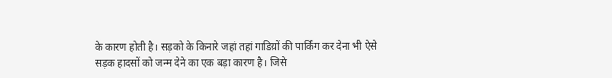के कारण होती है। सड़को के किनारे जहां तहां गाडिय़ों की पार्किंग कर देना भी ऐसे सड़क हादसों को जन्म देने का एक बड़ा कारण है। जिसे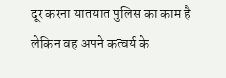दूर करना यातयात पुलिस का काम है लेकिन वह अपने कत्वर्य के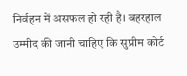निर्वहन में असफल हो रही है। बहरहाल उम्मीद की जानी चाहिए कि सुप्रीम कोर्ट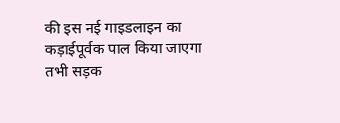की इस नई गाइडलाइन का कड़ाईपूर्वक पाल किया जाएगा तभी सड़क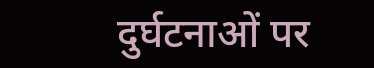दुर्घटनाओं पर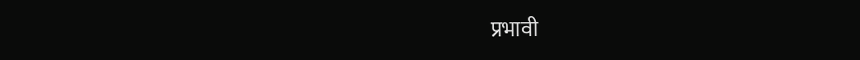प्रभावी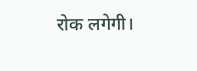रोक लगेगी।